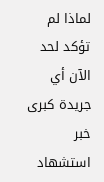لماذا لم تؤكد لحد الآن أي جريدة كبرى خبر استشهاد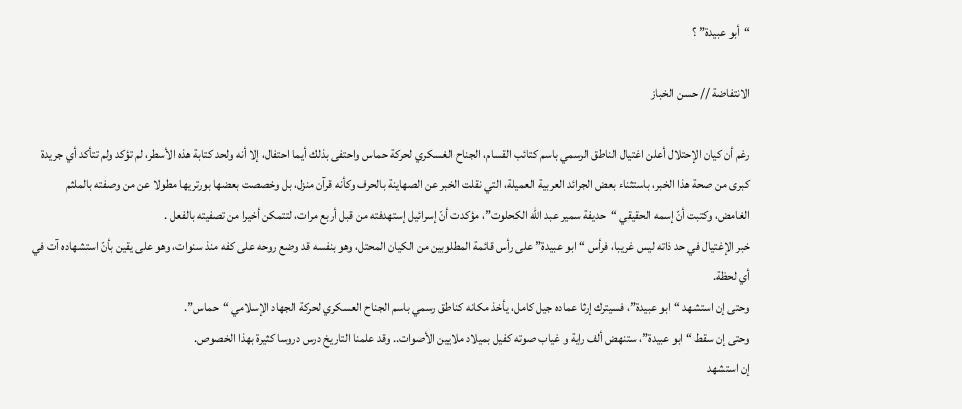“أبو عبيدة” ؟

الانتفاضة // حسن الخباز

رغم أن كيان الإحتلال أعلن اغتيال الناطق الرسمي باسم كتائب القسام، الجناح الغسكري لحركة حماس واحتفى بذلك أيما احتفال، إلا أنه ولحد كتابة هذه الأسطر، لم تؤكد ولم تتأكد أي جريدة كبرى من صحة هذا الخبر، باستثناء بعض الجرائد العربية العميلة، التي نقلت الخبر عن الصهاينة بالحرف وكأنه قرآن منزل، بل وخصصت بعضها بورتريها مطولا عن من وصفته بالملثم الغامض، وكتبت أنّ إسمه الحقيقي “حديفة سمير عبد الله الكحلوت”، مؤكدت أنّ إسرائيل إستهدفته من قبل أربع مرات، لتتمكن أخيرا من تصفيته بالفعل .
خبر الإغتيال في حد ذاته ليس غريبا، فرأس “ابو عبيدة” على رأس قائمة المطلوبين من الكيان المحتل، وهو بنفسه قد وضع روحه على كفه منذ سنوات، وهو على يقين بأنّ استشهاده آت في أي لحظة.
وحتى إن استشهد “ابو عبيدة”، فسيترك إرثا عماده جيل كامل، يأخذ مكانه كناطق رسمي باسم الجناح العسكري لحركة الجهاد الإسلامي “حماس”.
وحتى إن سقط “ابو عبيدة”، ستنهض ألف راية و غياب صوته كفيل بميلاد ملايين الأصوات.. وقد علمنا التاريخ درس دروسا كثيرة بهذا الخصوص.
إن استشهد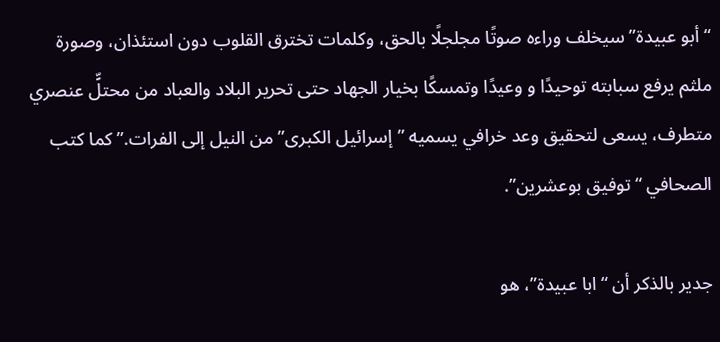“أبو عبيدة” سيخلف وراءه صوتًا مجلجلًا بالحق، وكلمات تخترق القلوب دون استئذان، وصورة ملثم يرفع سبابته توحيدًا و وعيدًا وتمسكًا بخيار الجهاد حتى تحرير البلاد والعباد من محتلٍّ عنصري متطرف، يسعى لتحقيق وعد خرافي يسميه ”إسرائيل الكبرى” من النيل إلى الفرات.” كما كتب الصحافي “توفيق بوعشرين”.

جدير بالذكر أن “ابا عبيدة”، هو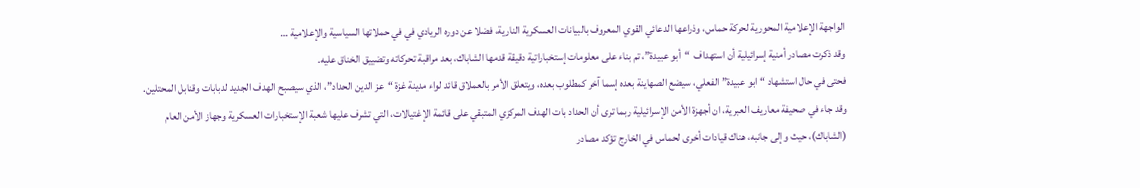الواجهة الإعلامية المحورية لحركة حماس، وذراعها الدعائي القوي المعروف بالبيانات العسكرية النارية، فضلا عن دوره الريادي في في حملاتها السياسية والإعلامية …
وقد ذكرت مصادر أمنية إسرائيلية أن استهداف  “أبو عبيدة”، تم بناء على معلومات إستخباراتية دقيقة قدمها الشاباك، بعد مراقبة تحركاته وتضييق الخناق عليه.
فحتى في حال استشهاد “ابو عبيدة” الفعلي، سيضع الصهاينة بعده إسما آخر كمطلوب بعده، ويتعلق الأمر بالعملاق قائد لواء مدينة غزة “عز الدين الحداد”، الذي سيصبح الهدف الجديد لدبابات وقنابل المحتلين.
وقد جاء في صحيفة معاريف العبرية، ان أجهزة الأمن الإسرائيلية ربما ترى أن الحداد بات الهدف المركزي المتبقي على قائمة الإغتيالات، التي تشرف عليها شعبة الإستخبارات العسكرية وجهاز الأمن العام (الشاباك)، حيث وإلى جانبه، هناك قيادات أخرى لحماس في الخارج تؤكد مصادر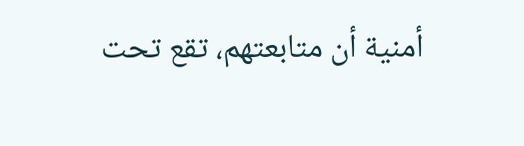أمنية أن متابعتهم، تقع تحت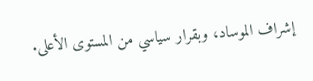إشراف الموساد، وبقرار سياسي من المستوى الأعلى.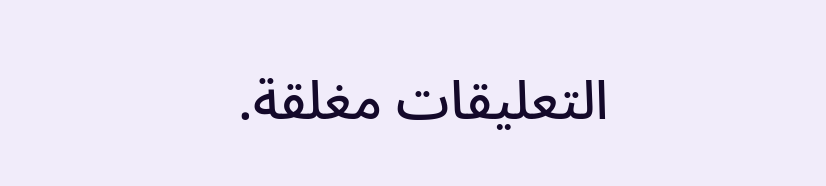التعليقات مغلقة.